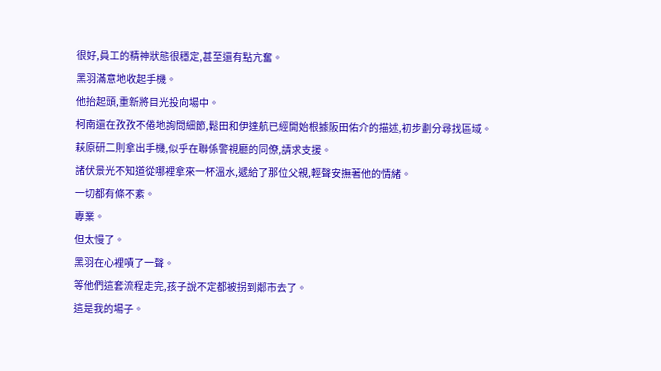很好,員工的精神狀態很穩定,甚至還有點亢奮。
黑羽滿意地收起手機。
他抬起頭,重新將目光投向場中。
柯南還在孜孜不倦地詢問細節,鬆田和伊達航已經開始根據阪田佑介的描述,初步劃分尋找區域。
萩原研二則拿出手機,似乎在聯係警視廳的同僚,請求支援。
諸伏景光不知道從哪裡拿來一杯溫水,遞給了那位父親,輕聲安撫著他的情緒。
一切都有條不紊。
專業。
但太慢了。
黑羽在心裡嘖了一聲。
等他們這套流程走完,孩子說不定都被拐到鄰市去了。
這是我的場子。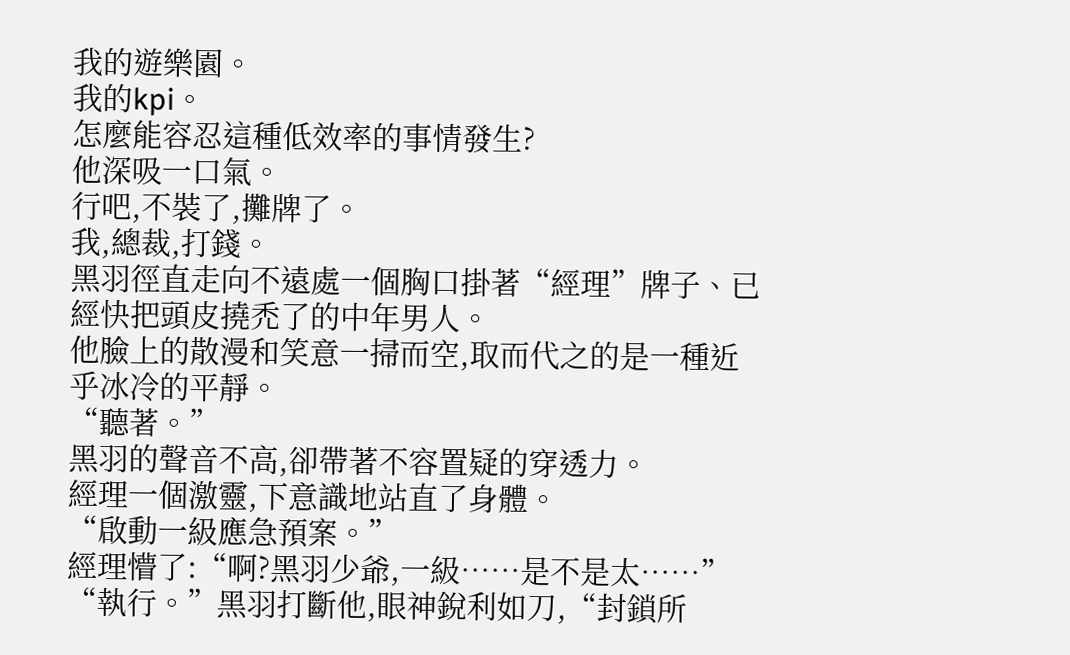我的遊樂園。
我的kpi。
怎麼能容忍這種低效率的事情發生?
他深吸一口氣。
行吧,不裝了,攤牌了。
我,總裁,打錢。
黑羽徑直走向不遠處一個胸口掛著“經理”牌子、已經快把頭皮撓禿了的中年男人。
他臉上的散漫和笑意一掃而空,取而代之的是一種近乎冰冷的平靜。
“聽著。”
黑羽的聲音不高,卻帶著不容置疑的穿透力。
經理一個激靈,下意識地站直了身體。
“啟動一級應急預案。”
經理懵了:“啊?黑羽少爺,一級……是不是太……”
“執行。”黑羽打斷他,眼神銳利如刀,“封鎖所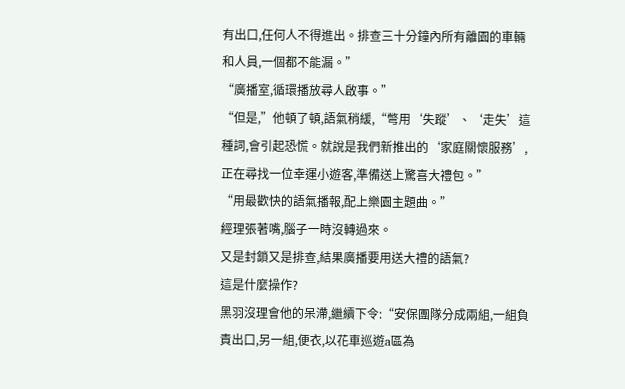有出口,任何人不得進出。排查三十分鐘內所有離園的車輛和人員,一個都不能漏。”
“廣播室,循環播放尋人啟事。”
“但是,”他頓了頓,語氣稍緩,“彆用‘失蹤’、‘走失’這種詞,會引起恐慌。就說是我們新推出的‘家庭關懷服務’,正在尋找一位幸運小遊客,準備送上驚喜大禮包。”
“用最歡快的語氣播報,配上樂園主題曲。”
經理張著嘴,腦子一時沒轉過來。
又是封鎖又是排查,結果廣播要用送大禮的語氣?
這是什麼操作?
黑羽沒理會他的呆滯,繼續下令:“安保團隊分成兩組,一組負責出口,另一組,便衣,以花車巡遊a區為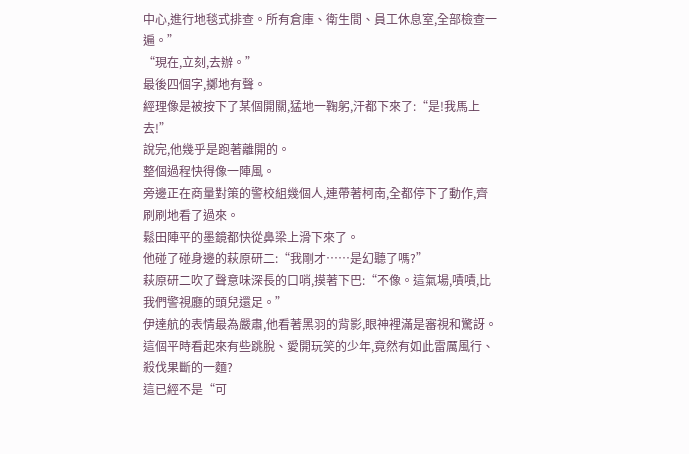中心,進行地毯式排查。所有倉庫、衛生間、員工休息室,全部檢查一遍。”
“現在,立刻,去辦。”
最後四個字,擲地有聲。
經理像是被按下了某個開關,猛地一鞠躬,汗都下來了:“是!我馬上去!”
說完,他幾乎是跑著離開的。
整個過程快得像一陣風。
旁邊正在商量對策的警校組幾個人,連帶著柯南,全都停下了動作,齊刷刷地看了過來。
鬆田陣平的墨鏡都快從鼻梁上滑下來了。
他碰了碰身邊的萩原研二:“我剛才……是幻聽了嗎?”
萩原研二吹了聲意味深長的口哨,摸著下巴:“不像。這氣場,嘖嘖,比我們警視廳的頭兒還足。”
伊達航的表情最為嚴肅,他看著黑羽的背影,眼神裡滿是審視和驚訝。
這個平時看起來有些跳脫、愛開玩笑的少年,竟然有如此雷厲風行、殺伐果斷的一麵?
這已經不是“可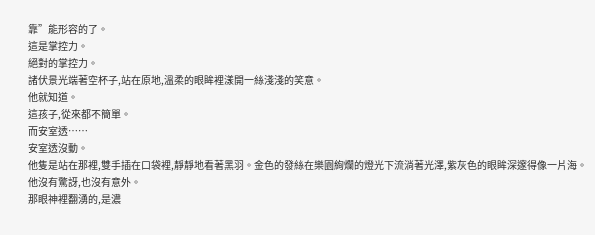靠”能形容的了。
這是掌控力。
絕對的掌控力。
諸伏景光端著空杯子,站在原地,溫柔的眼眸裡漾開一絲淺淺的笑意。
他就知道。
這孩子,從來都不簡單。
而安室透……
安室透沒動。
他隻是站在那裡,雙手插在口袋裡,靜靜地看著黑羽。金色的發絲在樂園絢爛的燈光下流淌著光澤,紫灰色的眼眸深邃得像一片海。
他沒有驚訝,也沒有意外。
那眼神裡翻湧的,是濃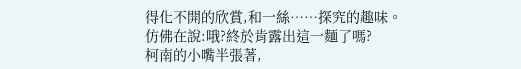得化不開的欣賞,和一絲……探究的趣味。
仿佛在說:哦?終於肯露出這一麵了嗎?
柯南的小嘴半張著,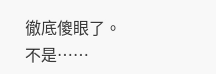徹底傻眼了。
不是……